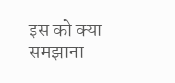इस को क्या समझाना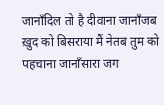जानाँदिल तो है दीवाना जानाँजब ख़ुद को बिसराया मैं नेतब तुम को पहचाना जानाँसारा जग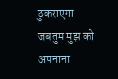ठुकराएगा जबतुम मुझ को अपनाना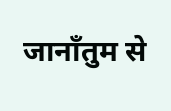जानाँतुम से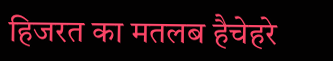हिजरत का मतलब हैचेहरे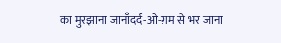का मुरझाना जानाँदर्द-ओ-ग़म से भर जाना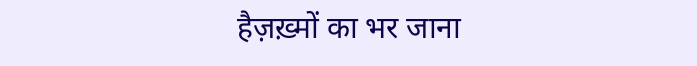हैज़ख़्मों का भर जाना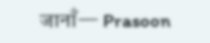जानाँ— Prasoon